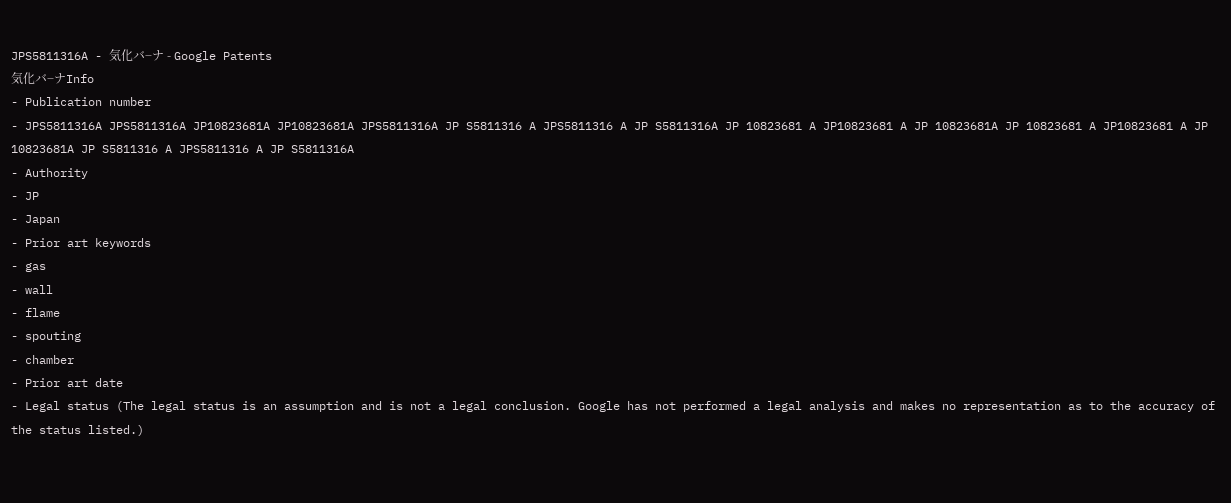JPS5811316A - 気化バ−ナ - Google Patents
気化バ−ナInfo
- Publication number
- JPS5811316A JPS5811316A JP10823681A JP10823681A JPS5811316A JP S5811316 A JPS5811316 A JP S5811316A JP 10823681 A JP10823681 A JP 10823681A JP 10823681 A JP10823681 A JP 10823681A JP S5811316 A JPS5811316 A JP S5811316A
- Authority
- JP
- Japan
- Prior art keywords
- gas
- wall
- flame
- spouting
- chamber
- Prior art date
- Legal status (The legal status is an assumption and is not a legal conclusion. Google has not performed a legal analysis and makes no representation as to the accuracy of the status listed.)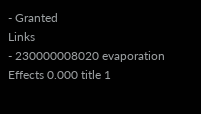- Granted
Links
- 230000008020 evaporation Effects 0.000 title 1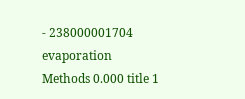- 238000001704 evaporation Methods 0.000 title 1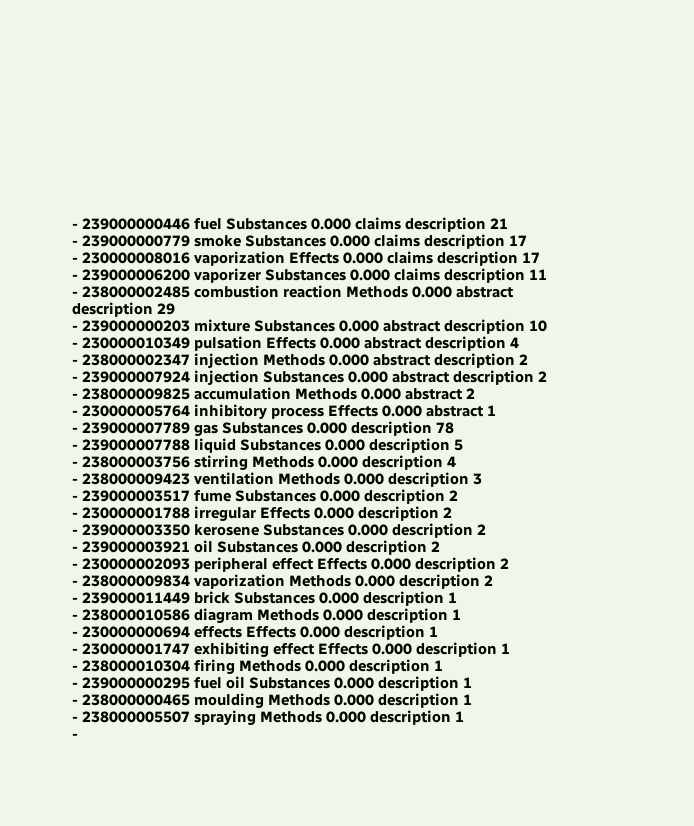- 239000000446 fuel Substances 0.000 claims description 21
- 239000000779 smoke Substances 0.000 claims description 17
- 230000008016 vaporization Effects 0.000 claims description 17
- 239000006200 vaporizer Substances 0.000 claims description 11
- 238000002485 combustion reaction Methods 0.000 abstract description 29
- 239000000203 mixture Substances 0.000 abstract description 10
- 230000010349 pulsation Effects 0.000 abstract description 4
- 238000002347 injection Methods 0.000 abstract description 2
- 239000007924 injection Substances 0.000 abstract description 2
- 238000009825 accumulation Methods 0.000 abstract 2
- 230000005764 inhibitory process Effects 0.000 abstract 1
- 239000007789 gas Substances 0.000 description 78
- 239000007788 liquid Substances 0.000 description 5
- 238000003756 stirring Methods 0.000 description 4
- 238000009423 ventilation Methods 0.000 description 3
- 239000003517 fume Substances 0.000 description 2
- 230000001788 irregular Effects 0.000 description 2
- 239000003350 kerosene Substances 0.000 description 2
- 239000003921 oil Substances 0.000 description 2
- 230000002093 peripheral effect Effects 0.000 description 2
- 238000009834 vaporization Methods 0.000 description 2
- 239000011449 brick Substances 0.000 description 1
- 238000010586 diagram Methods 0.000 description 1
- 230000000694 effects Effects 0.000 description 1
- 230000001747 exhibiting effect Effects 0.000 description 1
- 238000010304 firing Methods 0.000 description 1
- 239000000295 fuel oil Substances 0.000 description 1
- 238000000465 moulding Methods 0.000 description 1
- 238000005507 spraying Methods 0.000 description 1
-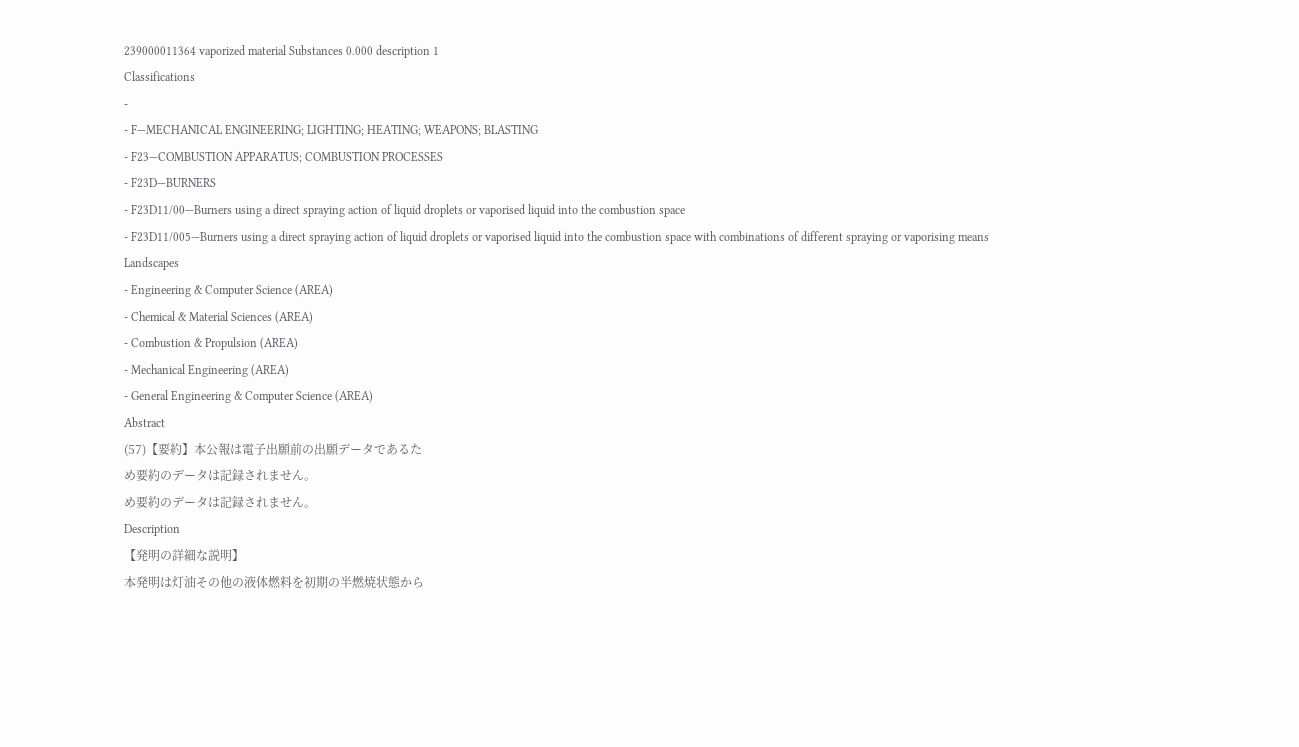239000011364 vaporized material Substances 0.000 description 1
Classifications
-
- F—MECHANICAL ENGINEERING; LIGHTING; HEATING; WEAPONS; BLASTING
- F23—COMBUSTION APPARATUS; COMBUSTION PROCESSES
- F23D—BURNERS
- F23D11/00—Burners using a direct spraying action of liquid droplets or vaporised liquid into the combustion space
- F23D11/005—Burners using a direct spraying action of liquid droplets or vaporised liquid into the combustion space with combinations of different spraying or vaporising means
Landscapes
- Engineering & Computer Science (AREA)
- Chemical & Material Sciences (AREA)
- Combustion & Propulsion (AREA)
- Mechanical Engineering (AREA)
- General Engineering & Computer Science (AREA)
Abstract
(57)【要約】本公報は電子出願前の出願データであるた
め要約のデータは記録されません。
め要約のデータは記録されません。
Description
【発明の詳細な説明】
本発明は灯油その他の液体燃料を初期の半燃焼状態から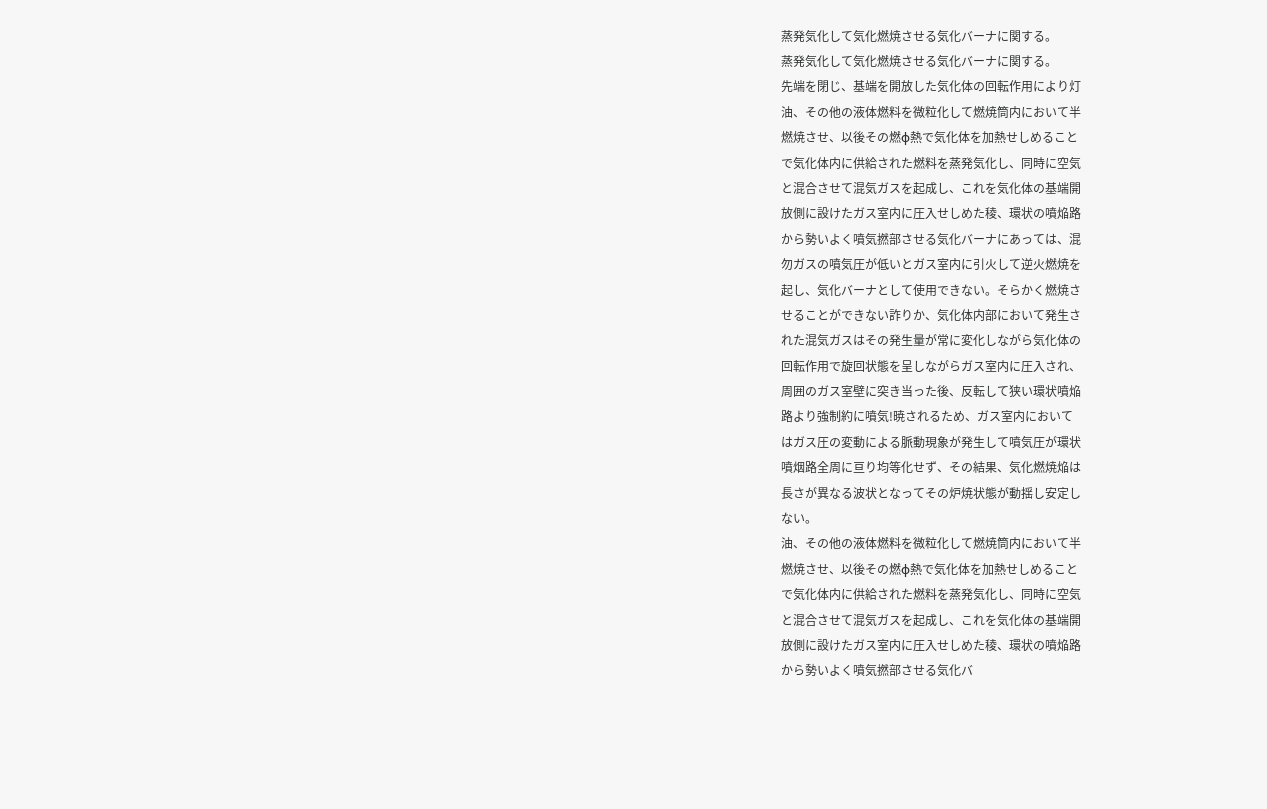蒸発気化して気化燃焼させる気化バーナに関する。
蒸発気化して気化燃焼させる気化バーナに関する。
先端を閉じ、基端を開放した気化体の回転作用により灯
油、その他の液体燃料を微粒化して燃焼筒内において半
燃焼させ、以後その燃φ熱で気化体を加熱せしめること
で気化体内に供給された燃料を蒸発気化し、同時に空気
と混合させて混気ガスを起成し、これを気化体の基端開
放側に設けたガス室内に圧入せしめた稜、環状の噴焔路
から勢いよく噴気撚部させる気化バーナにあっては、混
勿ガスの噴気圧が低いとガス室内に引火して逆火燃焼を
起し、気化バーナとして使用できない。そらかく燃焼さ
せることができない詐りか、気化体内部において発生さ
れた混気ガスはその発生量が常に変化しながら気化体の
回転作用で旋回状態を呈しながらガス室内に圧入され、
周囲のガス室壁に突き当った後、反転して狭い環状噴焔
路より強制約に噴気!暁されるため、ガス室内において
はガス圧の変動による脈動現象が発生して噴気圧が環状
噴烟路全周に亘り均等化せず、その結果、気化燃焼焔は
長さが異なる波状となってその炉焼状態が動揺し安定し
ない。
油、その他の液体燃料を微粒化して燃焼筒内において半
燃焼させ、以後その燃φ熱で気化体を加熱せしめること
で気化体内に供給された燃料を蒸発気化し、同時に空気
と混合させて混気ガスを起成し、これを気化体の基端開
放側に設けたガス室内に圧入せしめた稜、環状の噴焔路
から勢いよく噴気撚部させる気化バ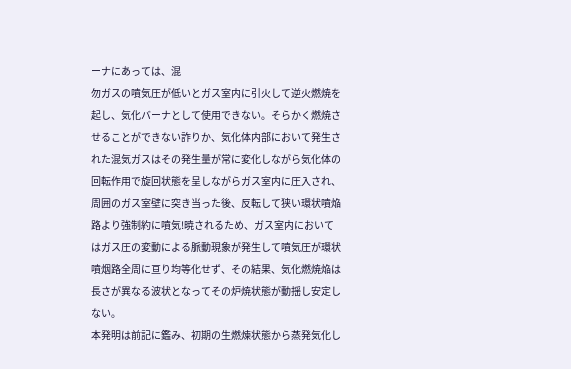ーナにあっては、混
勿ガスの噴気圧が低いとガス室内に引火して逆火燃焼を
起し、気化バーナとして使用できない。そらかく燃焼さ
せることができない詐りか、気化体内部において発生さ
れた混気ガスはその発生量が常に変化しながら気化体の
回転作用で旋回状態を呈しながらガス室内に圧入され、
周囲のガス室壁に突き当った後、反転して狭い環状噴焔
路より強制約に噴気!暁されるため、ガス室内において
はガス圧の変動による脈動現象が発生して噴気圧が環状
噴烟路全周に亘り均等化せず、その結果、気化燃焼焔は
長さが異なる波状となってその炉焼状態が動揺し安定し
ない。
本発明は前記に鑑み、初期の生燃煉状態から蒸発気化し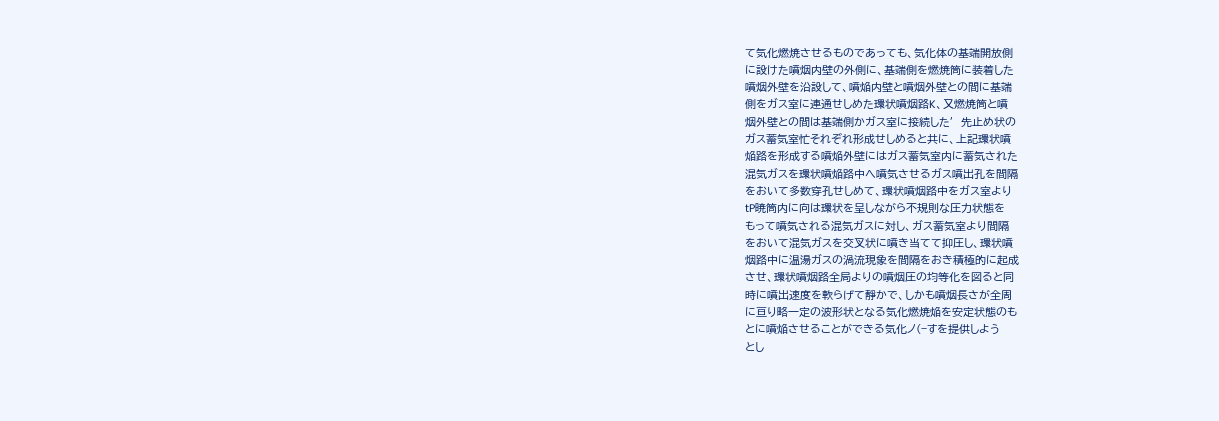て気化燃焼させるものであっても、気化体の基端開放側
に設けた噴烟内壁の外側に、基端側を燃焼筒に装着した
噴烟外壁を沿設して、噴焔内壁と噴烟外壁との間に基端
側をガス室に連通せしめた環状噴烟路K、又燃焼筒と噴
烟外壁との間は基端側かガス室に接続した′先止め状の
ガス蓄気室忙それぞれ形成せしめると共に、上記環状噴
焔路を形成する噴焔外壁にはガス蓄気室内に蓄気された
混気ガスを環状噴焔路中へ噴気させるガス噴出孔を間隔
をおいて多数穿孔せしめて、環状噴烟路中をガス室より
tP暁筒内に向は環状を呈しながら不規則な圧力状態を
もって噴気される混気ガスに対し、ガス蓄気室より間隔
をおいて混気ガスを交叉状に噴き当てて抑圧し、環状噴
烟路中に温湯ガスの渦流現象を間隔をおき積極的に起成
させ、環状噴烟路全局よりの噴烟圧の均等化を図ると同
時に噴出速度を軟らげて靜かで、しかも噴烟長さが全周
に亘り略一定の波形状となる気化燃焼焔を安定状態のも
とに噴焔させることができる気化ノ(−すを提供しよう
とし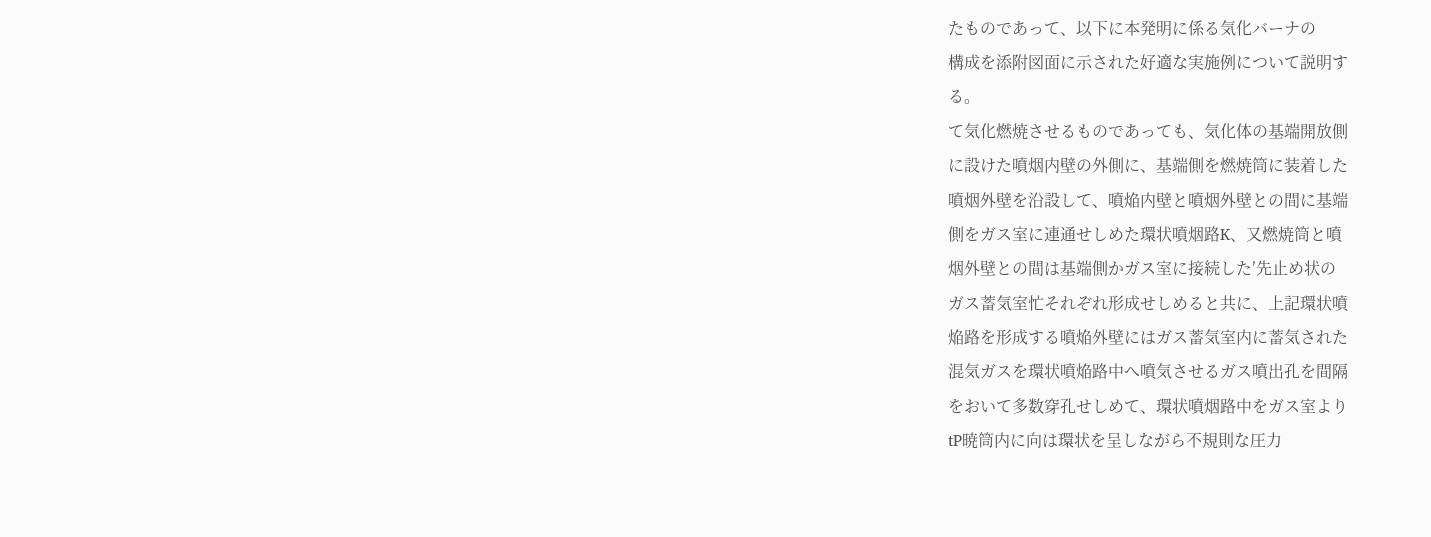たものであって、以下に本発明に係る気化バーナの
構成を添附図面に示された好適な実施例について説明す
る。
て気化燃焼させるものであっても、気化体の基端開放側
に設けた噴烟内壁の外側に、基端側を燃焼筒に装着した
噴烟外壁を沿設して、噴焔内壁と噴烟外壁との間に基端
側をガス室に連通せしめた環状噴烟路K、又燃焼筒と噴
烟外壁との間は基端側かガス室に接続した′先止め状の
ガス蓄気室忙それぞれ形成せしめると共に、上記環状噴
焔路を形成する噴焔外壁にはガス蓄気室内に蓄気された
混気ガスを環状噴焔路中へ噴気させるガス噴出孔を間隔
をおいて多数穿孔せしめて、環状噴烟路中をガス室より
tP暁筒内に向は環状を呈しながら不規則な圧力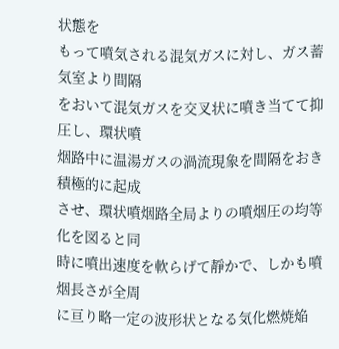状態を
もって噴気される混気ガスに対し、ガス蓄気室より間隔
をおいて混気ガスを交叉状に噴き当てて抑圧し、環状噴
烟路中に温湯ガスの渦流現象を間隔をおき積極的に起成
させ、環状噴烟路全局よりの噴烟圧の均等化を図ると同
時に噴出速度を軟らげて靜かで、しかも噴烟長さが全周
に亘り略一定の波形状となる気化燃焼焔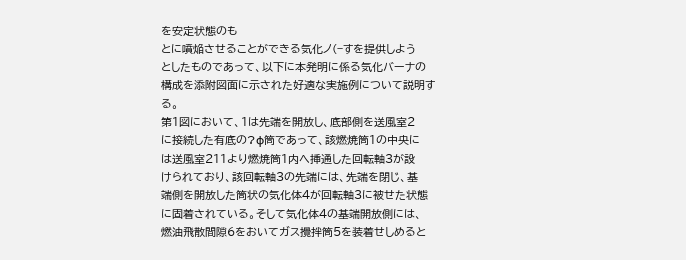を安定状態のも
とに噴焔させることができる気化ノ(−すを提供しよう
としたものであって、以下に本発明に係る気化バーナの
構成を添附図面に示された好適な実施例について説明す
る。
第1図において、1は先端を開放し、底部側を送風室2
に接続した有底の?φ筒であって、該燃焼筒1の中央に
は送風室211より燃焼筒1内へ挿通した回転軸3が設
けられており、該回転軸3の先端には、先端を閉じ、基
端側を開放した筒状の気化体4が回転軸3に被せた状態
に固着されている。そして気化体4の基端開放側には、
燃油飛散間隙6をおいてガス攪拌筒5を装着せしめると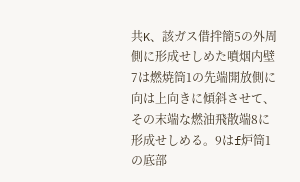共K、該ガス借拌簡5の外周側に形成せしめた噴烟内壁
7は燃焼筒1の先端開放側に向は上向きに傾斜させて、
その末端な燃油飛散端8に形成せしめる。9はf炉筒1
の底部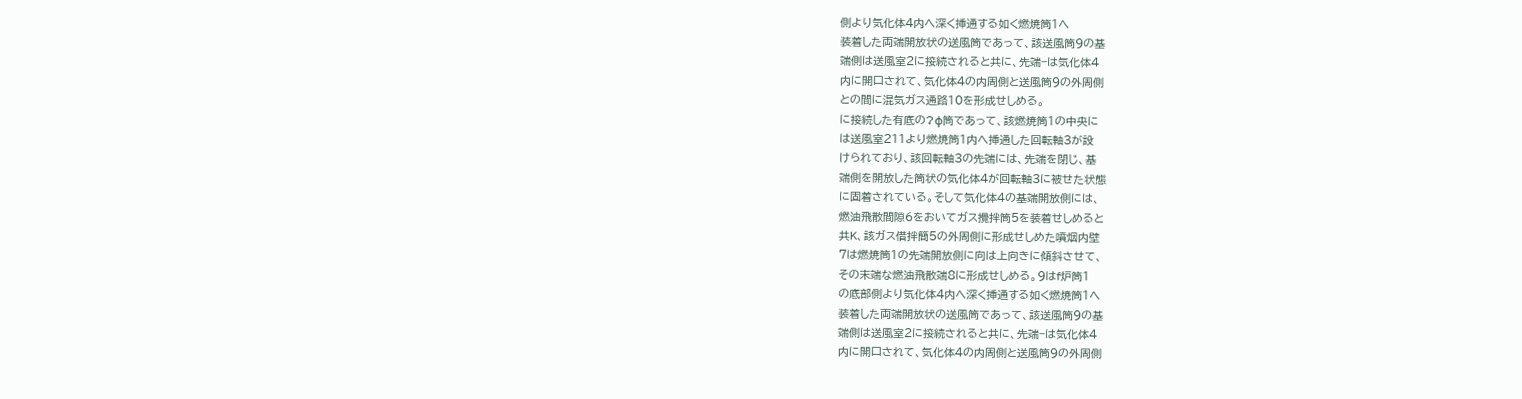側より気化体4内へ深く挿通する如く燃焼筒1へ
装着した両端開放状の送風筒であって、該送風筒9の基
端側は送風室2に接続されると共に、先端−は気化体4
内に開口されて、気化体4の内周側と送風筒9の外周側
との間に混気ガス通路10を形成せしめる。
に接続した有底の?φ筒であって、該燃焼筒1の中央に
は送風室211より燃焼筒1内へ挿通した回転軸3が設
けられており、該回転軸3の先端には、先端を閉じ、基
端側を開放した筒状の気化体4が回転軸3に被せた状態
に固着されている。そして気化体4の基端開放側には、
燃油飛散間隙6をおいてガス攪拌筒5を装着せしめると
共K、該ガス借拌簡5の外周側に形成せしめた噴烟内壁
7は燃焼筒1の先端開放側に向は上向きに傾斜させて、
その末端な燃油飛散端8に形成せしめる。9はf炉筒1
の底部側より気化体4内へ深く挿通する如く燃焼筒1へ
装着した両端開放状の送風筒であって、該送風筒9の基
端側は送風室2に接続されると共に、先端−は気化体4
内に開口されて、気化体4の内周側と送風筒9の外周側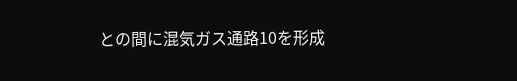との間に混気ガス通路10を形成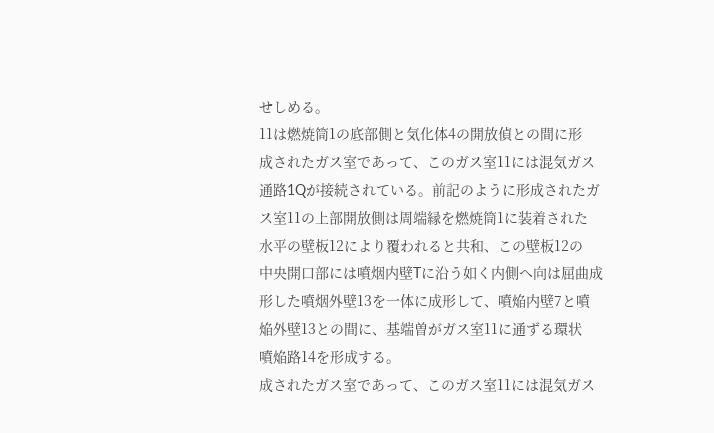せしめる。
11は燃焼筒1の底部側と気化体4の開放偵との間に形
成されたガス室であって、このガス室11には混気ガス
通路1Qが接続されている。前記のように形成されたガ
ス室11の上部開放側は周端縁を燃焼筒1に装着された
水平の壁板12により覆われると共和、この壁板12の
中央開口部には噴烟内壁Tに沿う如く内側へ向は屈曲成
形した噴烟外壁13を一体に成形して、噴焔内壁7と噴
焔外壁13との間に、基端曽がガス室11に通ずる環状
噴焔路14を形成する。
成されたガス室であって、このガス室11には混気ガス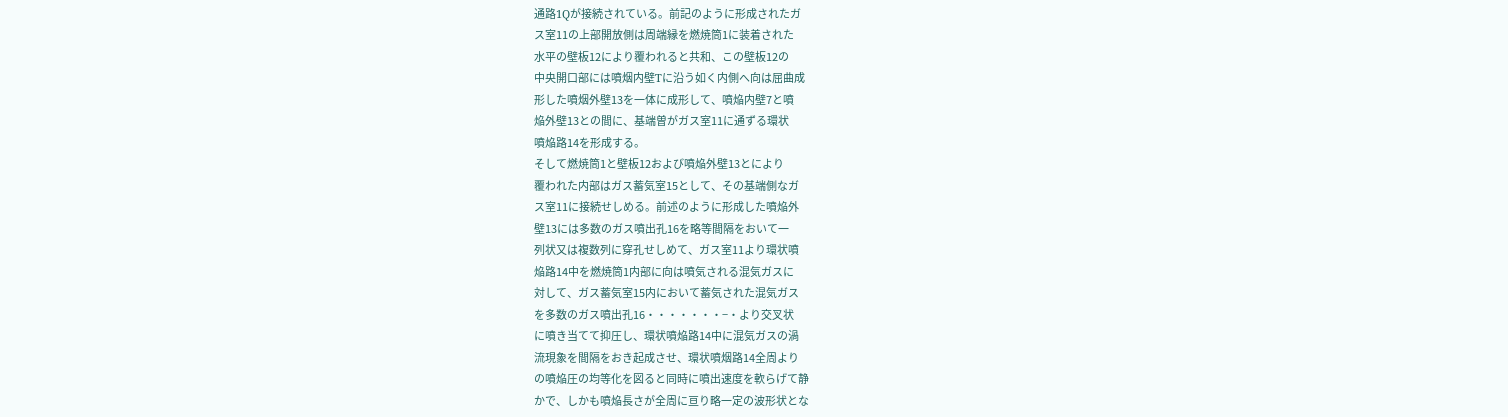通路1Qが接続されている。前記のように形成されたガ
ス室11の上部開放側は周端縁を燃焼筒1に装着された
水平の壁板12により覆われると共和、この壁板12の
中央開口部には噴烟内壁Tに沿う如く内側へ向は屈曲成
形した噴烟外壁13を一体に成形して、噴焔内壁7と噴
焔外壁13との間に、基端曽がガス室11に通ずる環状
噴焔路14を形成する。
そして燃焼筒1と壁板12および噴焔外壁13とにより
覆われた内部はガス蓄気室15として、その基端側なガ
ス室11に接続せしめる。前述のように形成した噴焔外
壁13には多数のガス噴出孔16を略等間隔をおいて一
列状又は複数列に穿孔せしめて、ガス室11より環状噴
焔路14中を燃焼筒1内部に向は噴気される混気ガスに
対して、ガス蓄気室15内において蓄気された混気ガス
を多数のガス噴出孔16・・・・・・・−・より交叉状
に噴き当てて抑圧し、環状噴焔路14中に混気ガスの渦
流現象を間隔をおき起成させ、環状噴烟路14全周より
の噴焔圧の均等化を図ると同時に噴出速度を軟らげて静
かで、しかも噴焔長さが全周に亘り略一定の波形状とな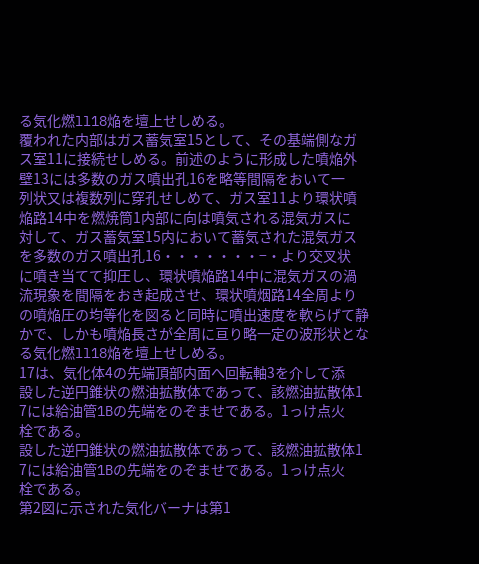る気化燃ll18焔を壇上せしめる。
覆われた内部はガス蓄気室15として、その基端側なガ
ス室11に接続せしめる。前述のように形成した噴焔外
壁13には多数のガス噴出孔16を略等間隔をおいて一
列状又は複数列に穿孔せしめて、ガス室11より環状噴
焔路14中を燃焼筒1内部に向は噴気される混気ガスに
対して、ガス蓄気室15内において蓄気された混気ガス
を多数のガス噴出孔16・・・・・・・−・より交叉状
に噴き当てて抑圧し、環状噴焔路14中に混気ガスの渦
流現象を間隔をおき起成させ、環状噴烟路14全周より
の噴焔圧の均等化を図ると同時に噴出速度を軟らげて静
かで、しかも噴焔長さが全周に亘り略一定の波形状とな
る気化燃ll18焔を壇上せしめる。
17は、気化体4の先端頂部内面へ回転軸3を介して添
設した逆円錐状の燃油拡散体であって、該燃油拡散体1
7には給油管1Bの先端をのぞませである。1っけ点火
栓である。
設した逆円錐状の燃油拡散体であって、該燃油拡散体1
7には給油管1Bの先端をのぞませである。1っけ点火
栓である。
第2図に示された気化バーナは第1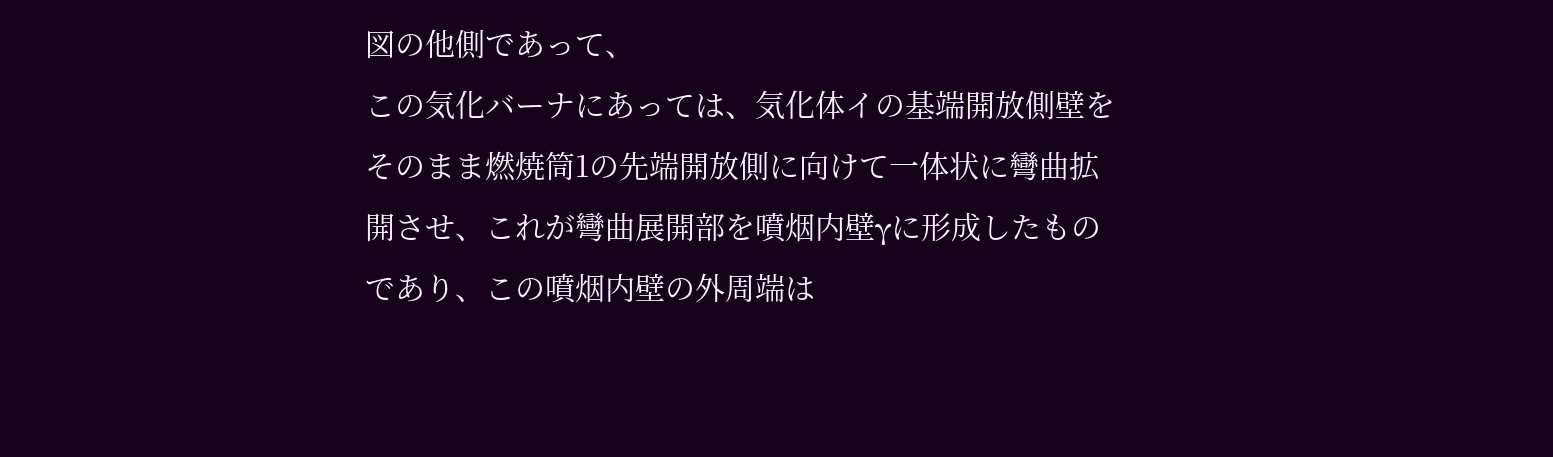図の他側であって、
この気化バーナにあっては、気化体イの基端開放側壁を
そのまま燃焼筒1の先端開放側に向けて一体状に彎曲拡
開させ、これが彎曲展開部を噴烟内壁γに形成したもの
であり、この噴烟内壁の外周端は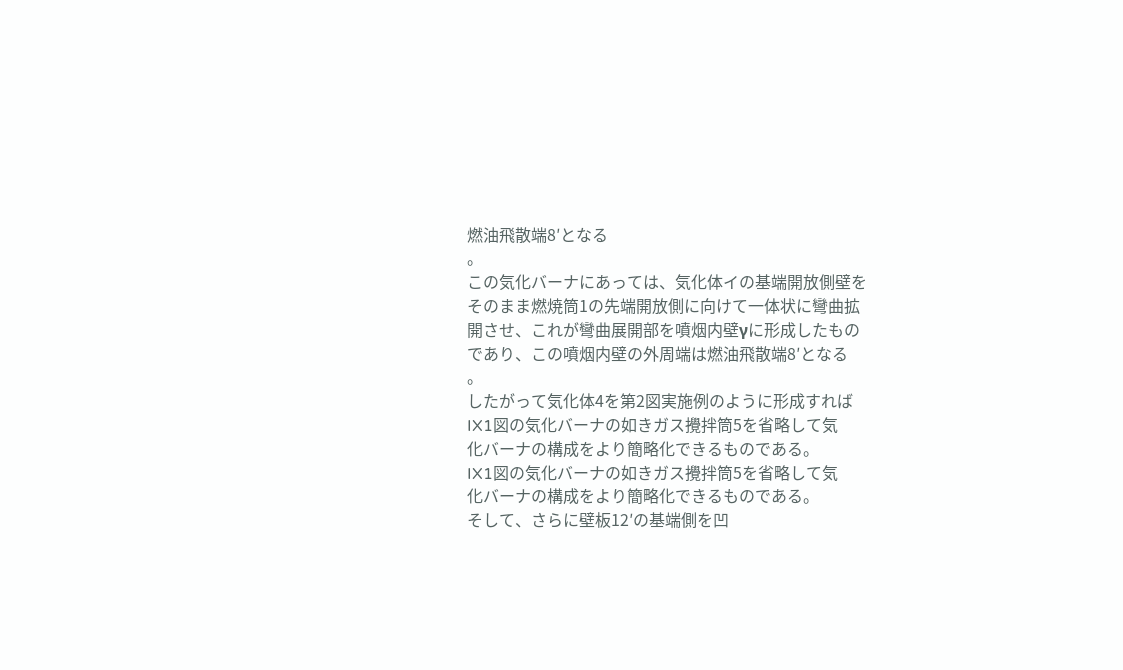燃油飛散端8′となる
。
この気化バーナにあっては、気化体イの基端開放側壁を
そのまま燃焼筒1の先端開放側に向けて一体状に彎曲拡
開させ、これが彎曲展開部を噴烟内壁γに形成したもの
であり、この噴烟内壁の外周端は燃油飛散端8′となる
。
したがって気化体4を第2図実施例のように形成すれば
IX1図の気化バーナの如きガス攪拌筒5を省略して気
化バーナの構成をより簡略化できるものである。
IX1図の気化バーナの如きガス攪拌筒5を省略して気
化バーナの構成をより簡略化できるものである。
そして、さらに壁板12′の基端側を凹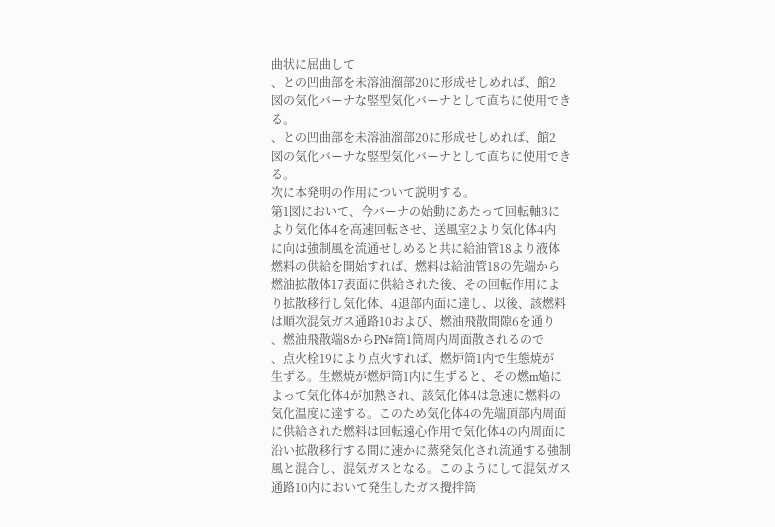曲状に屈曲して
、との凹曲部を未溶油溜部20に形成せしめれば、館2
図の気化バーナな竪型気化バーナとして直ちに使用でき
る。
、との凹曲部を未溶油溜部20に形成せしめれば、館2
図の気化バーナな竪型気化バーナとして直ちに使用でき
る。
次に本発明の作用について説明する。
第1図において、今バーナの始動にあたって回転軸3に
より気化体4を高速回転させ、送風室2より気化体4内
に向は強制風を流通せしめると共に給油管18より液体
燃料の供給を開始すれば、燃料は給油管18の先端から
燃油拡散体17表面に供給された後、その回転作用によ
り拡散移行し気化体、4退部内面に達し、以後、該燃料
は順次混気ガス通路10および、燃油飛散間隙6を通り
、燃油飛散端8からPN#筒1筒周内周面散されるので
、点火栓19により点火すれば、燃炉筒1内で生態焼が
生ずる。生燃焼が燃炉筒1内に生ずると、その燃m焔に
よって気化体4が加熱され、該気化体4は急速に燃料の
気化温度に達する。このため気化体4の先端頂部内周面
に供給された燃料は回転遠心作用で気化体4の内周面に
沿い拡散移行する間に速かに蒸発気化され流通する強制
風と混合し、混気ガスとなる。このようにして混気ガス
通路10内において発生したガス攪拌筒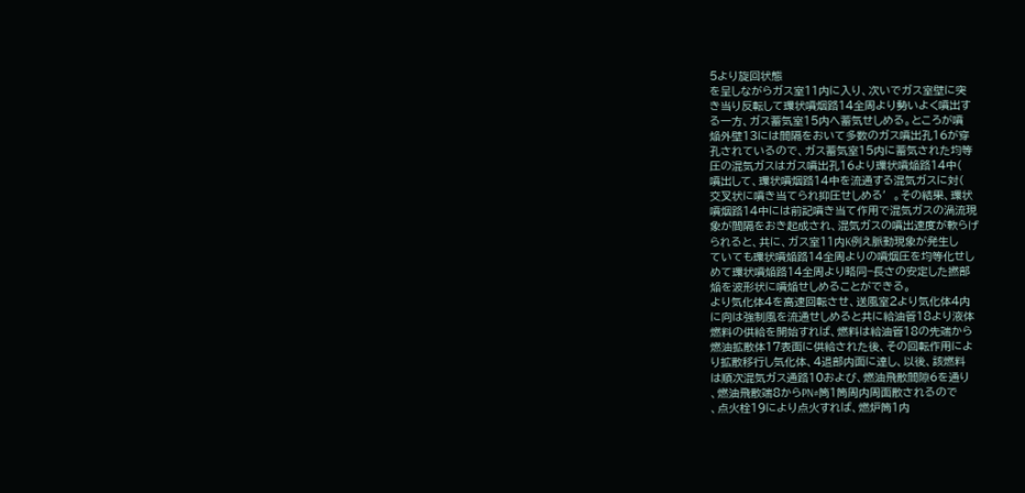5より旋回状態
を呈しながらガス室11内に入り、次いでガス室壁に突
き当り反転して環状噴烟路14全周より勢いよく噴出す
る一方、ガス蓄気室15内へ蓄気せしめる。ところが噴
焔外壁13には間隔をおいて多数のガス噴出孔16が穿
孔されているので、ガス蓄気室15内に蓄気された均等
圧の混気ガスはガス噴出孔16より環状噴焔路14中(
噴出して、環状噴烟路14中を流通する混気ガスに対(
交叉状に噴き当てられ抑圧せしめる′。その結果、環状
噴烟路14中には前記噴き当て作用で混気ガスの渦流現
象が間隔をおき起成され、混気ガスの噴出速度が軟らげ
られると、共に、ガス室11内K例え脈動現象が発生し
ていても環状噴焔路14全周よりの噴烟圧を均等化せし
めて環状噴焔路14全周より略同−長さの安定した撚部
焔を波形状に噴焔せしめることができる。
より気化体4を高速回転させ、送風室2より気化体4内
に向は強制風を流通せしめると共に給油管18より液体
燃料の供給を開始すれば、燃料は給油管18の先端から
燃油拡散体17表面に供給された後、その回転作用によ
り拡散移行し気化体、4退部内面に達し、以後、該燃料
は順次混気ガス通路10および、燃油飛散間隙6を通り
、燃油飛散端8からPN#筒1筒周内周面散されるので
、点火栓19により点火すれば、燃炉筒1内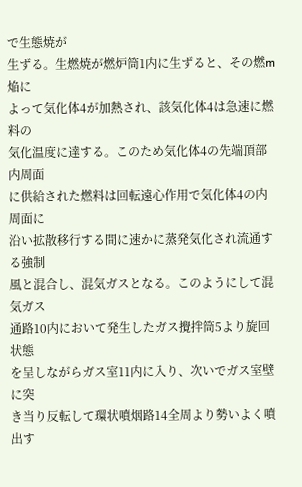で生態焼が
生ずる。生燃焼が燃炉筒1内に生ずると、その燃m焔に
よって気化体4が加熱され、該気化体4は急速に燃料の
気化温度に達する。このため気化体4の先端頂部内周面
に供給された燃料は回転遠心作用で気化体4の内周面に
沿い拡散移行する間に速かに蒸発気化され流通する強制
風と混合し、混気ガスとなる。このようにして混気ガス
通路10内において発生したガス攪拌筒5より旋回状態
を呈しながらガス室11内に入り、次いでガス室壁に突
き当り反転して環状噴烟路14全周より勢いよく噴出す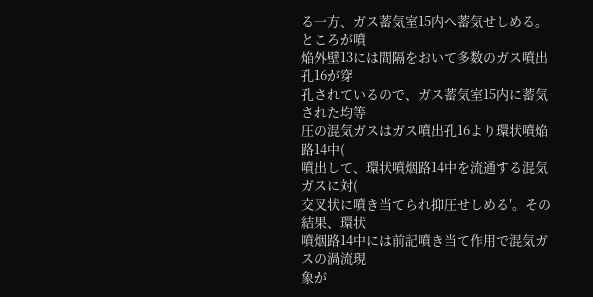る一方、ガス蓄気室15内へ蓄気せしめる。ところが噴
焔外壁13には間隔をおいて多数のガス噴出孔16が穿
孔されているので、ガス蓄気室15内に蓄気された均等
圧の混気ガスはガス噴出孔16より環状噴焔路14中(
噴出して、環状噴烟路14中を流通する混気ガスに対(
交叉状に噴き当てられ抑圧せしめる′。その結果、環状
噴烟路14中には前記噴き当て作用で混気ガスの渦流現
象が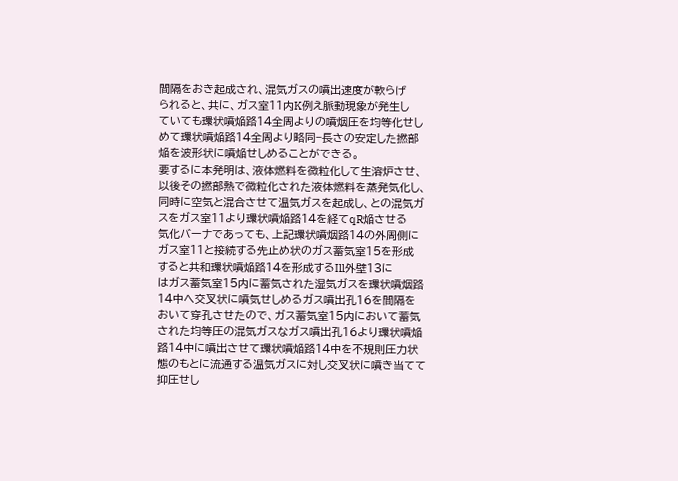間隔をおき起成され、混気ガスの噴出速度が軟らげ
られると、共に、ガス室11内K例え脈動現象が発生し
ていても環状噴焔路14全周よりの噴烟圧を均等化せし
めて環状噴焔路14全周より略同−長さの安定した撚部
焔を波形状に噴焔せしめることができる。
要するに本発明は、液体燃料を微粒化して生溶炉させ、
以後その撚部熱で微粒化された液体燃料を蒸発気化し、
同時に空気と混合させて温気ガスを起成し、との混気ガ
スをガス室11より環状噴焔路14を経てqR焔させる
気化バーナであっても、上記環状噴烟路14の外周側に
ガス室11と接続する先止め状のガス蓄気室15を形成
すると共和環状噴焔路14を形成するIll外壁13に
はガス蓄気室15内に蓄気された湿気ガスを環状噴烟路
14中へ交叉状に噴気せしめるガス噴出孔16を間隔を
おいて穿孔させたので、ガス蓄気室15内において蓄気
された均等圧の混気ガスなガス噴出孔16より環状噴焔
路14中に噴出させて環状噴焔路14中を不規則圧力状
態のもとに流通する温気ガスに対し交叉状に噴き当てて
抑圧せし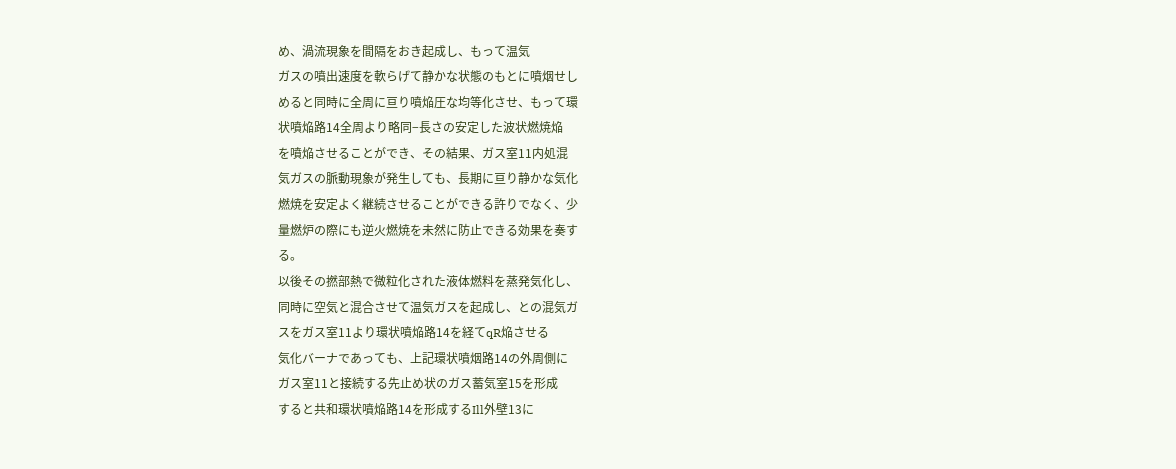め、渦流現象を間隔をおき起成し、もって温気
ガスの噴出速度を軟らげて静かな状態のもとに噴烟せし
めると同時に全周に亘り噴焔圧な均等化させ、もって環
状噴焔路14全周より略同−長さの安定した波状燃焼焔
を噴焔させることができ、その結果、ガス室11内処混
気ガスの脈動現象が発生しても、長期に亘り静かな気化
燃焼を安定よく継続させることができる許りでなく、少
量燃炉の際にも逆火燃焼を未然に防止できる効果を奏す
る。
以後その撚部熱で微粒化された液体燃料を蒸発気化し、
同時に空気と混合させて温気ガスを起成し、との混気ガ
スをガス室11より環状噴焔路14を経てqR焔させる
気化バーナであっても、上記環状噴烟路14の外周側に
ガス室11と接続する先止め状のガス蓄気室15を形成
すると共和環状噴焔路14を形成するIll外壁13に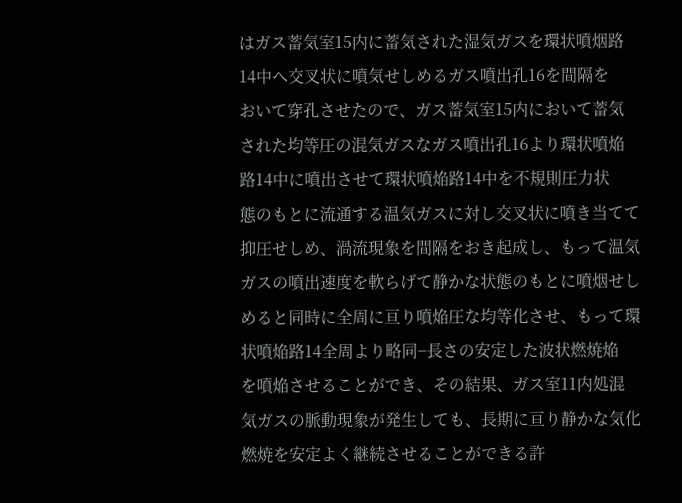はガス蓄気室15内に蓄気された湿気ガスを環状噴烟路
14中へ交叉状に噴気せしめるガス噴出孔16を間隔を
おいて穿孔させたので、ガス蓄気室15内において蓄気
された均等圧の混気ガスなガス噴出孔16より環状噴焔
路14中に噴出させて環状噴焔路14中を不規則圧力状
態のもとに流通する温気ガスに対し交叉状に噴き当てて
抑圧せしめ、渦流現象を間隔をおき起成し、もって温気
ガスの噴出速度を軟らげて静かな状態のもとに噴烟せし
めると同時に全周に亘り噴焔圧な均等化させ、もって環
状噴焔路14全周より略同−長さの安定した波状燃焼焔
を噴焔させることができ、その結果、ガス室11内処混
気ガスの脈動現象が発生しても、長期に亘り静かな気化
燃焼を安定よく継続させることができる許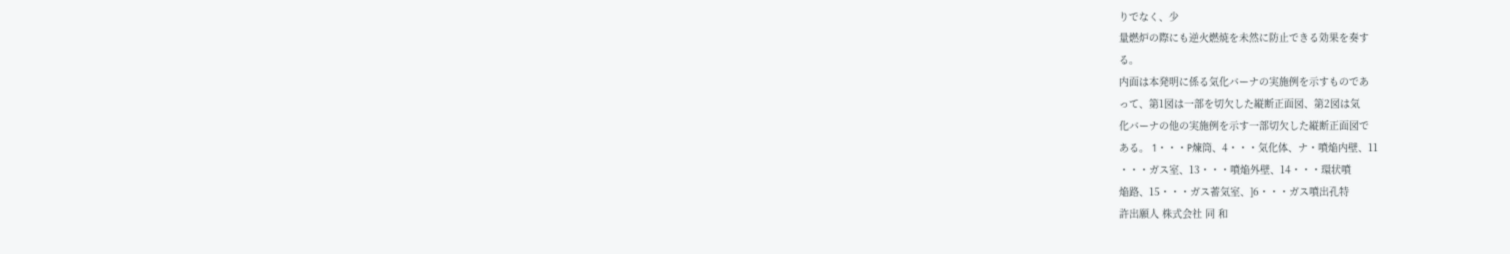りでなく、少
量燃炉の際にも逆火燃焼を未然に防止できる効果を奏す
る。
内面は本発明に係る気化バーナの実施例を示すものであ
って、第1図は一部を切欠した縦断正面図、第2図は気
化バーナの他の実施例を示す一部切欠した縦断正面図で
ある。 1・・・P煉筒、4・・・気化体、ナ・噴焔内壁、11
・・・ガス室、13・・・噴焔外壁、14・・・環状噴
焔路、15・・・ガス蓄気室、]6・・・ガス噴出孔特
許出願人 株式会社 同 和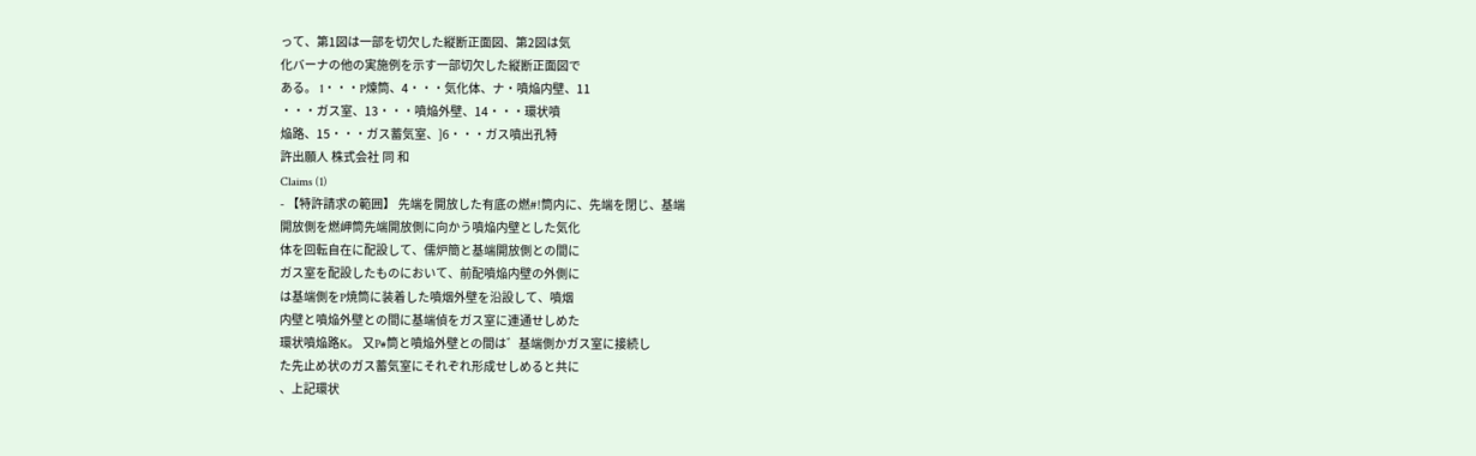って、第1図は一部を切欠した縦断正面図、第2図は気
化バーナの他の実施例を示す一部切欠した縦断正面図で
ある。 1・・・P煉筒、4・・・気化体、ナ・噴焔内壁、11
・・・ガス室、13・・・噴焔外壁、14・・・環状噴
焔路、15・・・ガス蓄気室、]6・・・ガス噴出孔特
許出願人 株式会社 同 和
Claims (1)
- 【特許請求の範囲】 先端を開放した有底の燃#!筒内に、先端を閉じ、基端
開放側を燃岬筒先端開放側に向かう噴焔内壁とした気化
体を回転自在に配設して、儒炉簡と基端開放側との間に
ガス室を配設したものにおいて、前配噴焔内壁の外側に
は基端側をP焼筒に装着した噴烟外壁を沿設して、噴烟
内壁と噴焔外壁との間に基端偵をガス室に連通せしめた
環状噴焔路K。 又P#筒と噴焔外壁との間は゛基端側かガス室に接続し
た先止め状のガス蓄気室にそれぞれ形成せしめると共に
、上記環状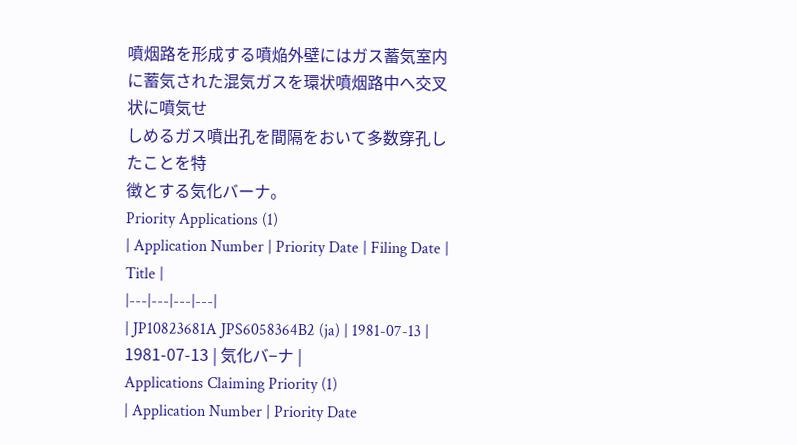噴烟路を形成する噴焔外壁にはガス蓄気室内
に蓄気された混気ガスを環状噴烟路中へ交叉状に噴気せ
しめるガス噴出孔を間隔をおいて多数穿孔したことを特
徴とする気化バーナ。
Priority Applications (1)
| Application Number | Priority Date | Filing Date | Title |
|---|---|---|---|
| JP10823681A JPS6058364B2 (ja) | 1981-07-13 | 1981-07-13 | 気化バ−ナ |
Applications Claiming Priority (1)
| Application Number | Priority Date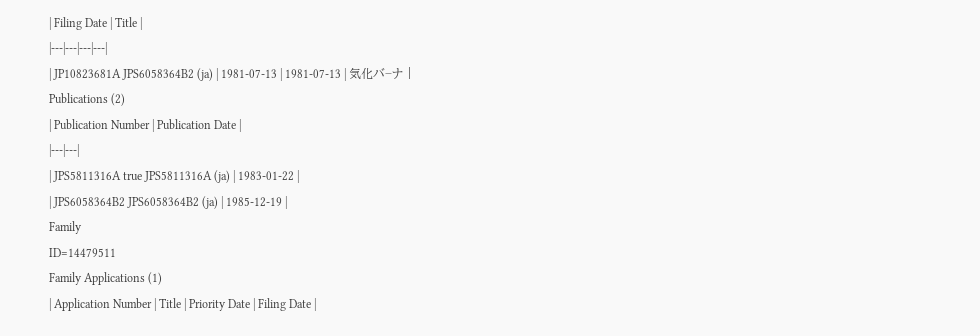| Filing Date | Title |
|---|---|---|---|
| JP10823681A JPS6058364B2 (ja) | 1981-07-13 | 1981-07-13 | 気化バ−ナ |
Publications (2)
| Publication Number | Publication Date |
|---|---|
| JPS5811316A true JPS5811316A (ja) | 1983-01-22 |
| JPS6058364B2 JPS6058364B2 (ja) | 1985-12-19 |
Family
ID=14479511
Family Applications (1)
| Application Number | Title | Priority Date | Filing Date |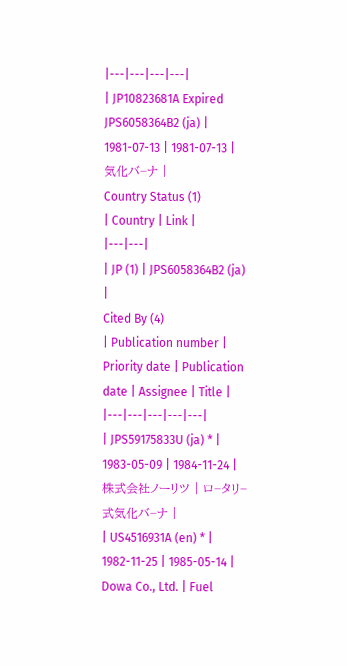|---|---|---|---|
| JP10823681A Expired JPS6058364B2 (ja) | 1981-07-13 | 1981-07-13 | 気化バ−ナ |
Country Status (1)
| Country | Link |
|---|---|
| JP (1) | JPS6058364B2 (ja) |
Cited By (4)
| Publication number | Priority date | Publication date | Assignee | Title |
|---|---|---|---|---|
| JPS59175833U (ja) * | 1983-05-09 | 1984-11-24 | 株式会社ノーリツ | ロ−タリ−式気化バ−ナ |
| US4516931A (en) * | 1982-11-25 | 1985-05-14 | Dowa Co., Ltd. | Fuel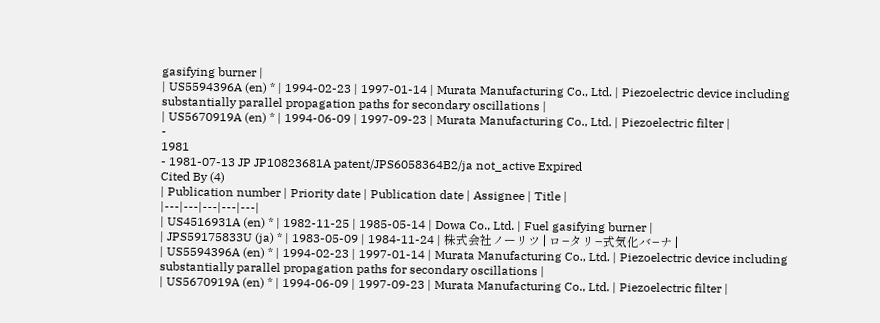gasifying burner |
| US5594396A (en) * | 1994-02-23 | 1997-01-14 | Murata Manufacturing Co., Ltd. | Piezoelectric device including substantially parallel propagation paths for secondary oscillations |
| US5670919A (en) * | 1994-06-09 | 1997-09-23 | Murata Manufacturing Co., Ltd. | Piezoelectric filter |
-
1981
- 1981-07-13 JP JP10823681A patent/JPS6058364B2/ja not_active Expired
Cited By (4)
| Publication number | Priority date | Publication date | Assignee | Title |
|---|---|---|---|---|
| US4516931A (en) * | 1982-11-25 | 1985-05-14 | Dowa Co., Ltd. | Fuel gasifying burner |
| JPS59175833U (ja) * | 1983-05-09 | 1984-11-24 | 株式会社ノーリツ | ロ−タリ−式気化バ−ナ |
| US5594396A (en) * | 1994-02-23 | 1997-01-14 | Murata Manufacturing Co., Ltd. | Piezoelectric device including substantially parallel propagation paths for secondary oscillations |
| US5670919A (en) * | 1994-06-09 | 1997-09-23 | Murata Manufacturing Co., Ltd. | Piezoelectric filter |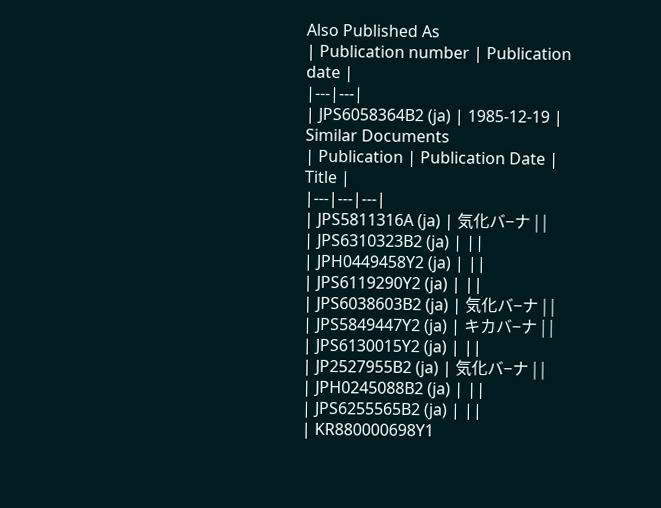Also Published As
| Publication number | Publication date |
|---|---|
| JPS6058364B2 (ja) | 1985-12-19 |
Similar Documents
| Publication | Publication Date | Title |
|---|---|---|
| JPS5811316A (ja) | 気化バ−ナ | |
| JPS6310323B2 (ja) | ||
| JPH0449458Y2 (ja) | ||
| JPS6119290Y2 (ja) | ||
| JPS6038603B2 (ja) | 気化バ−ナ | |
| JPS5849447Y2 (ja) | キカバ−ナ | |
| JPS6130015Y2 (ja) | ||
| JP2527955B2 (ja) | 気化バ−ナ | |
| JPH0245088B2 (ja) | ||
| JPS6255565B2 (ja) | ||
| KR880000698Y1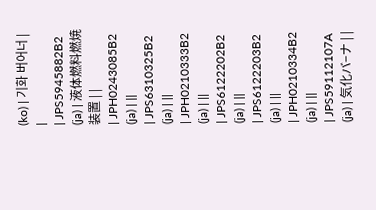(ko) | 기화 버어너 | |
| JPS5945882B2 (ja) | 液体燃料燃焼装置 | |
| JPH0243085B2 (ja) | ||
| JPS6310325B2 (ja) | ||
| JPH0210333B2 (ja) | ||
| JPS6122202B2 (ja) | ||
| JPS6122203B2 (ja) | ||
| JPH0210334B2 (ja) | ||
| JPS59112107A (ja) | 気化バ−ナ | |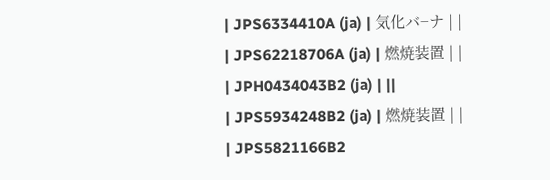| JPS6334410A (ja) | 気化バ−ナ | |
| JPS62218706A (ja) | 燃焼装置 | |
| JPH0434043B2 (ja) | ||
| JPS5934248B2 (ja) | 燃焼装置 | |
| JPS5821166B2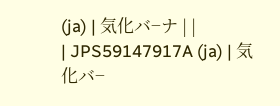(ja) | 気化バ−ナ | |
| JPS59147917A (ja) | 気化バ−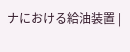ナにおける給油装置 |